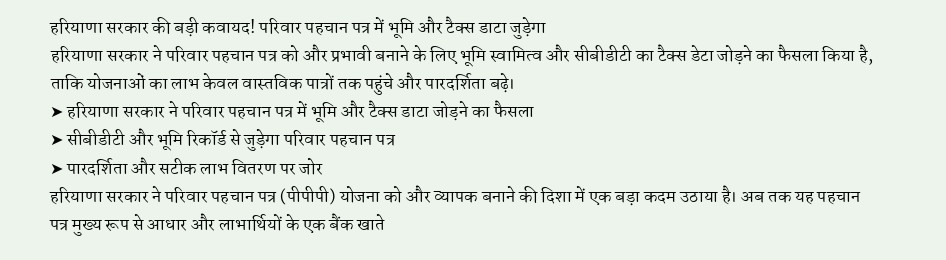हरियाणा सरकार की बड़ी कवायद! परिवार पहचान पत्र में भूमि और टैक्स डाटा जुड़ेगा
हरियाणा सरकार ने परिवार पहचान पत्र को और प्रभावी बनाने के लिए भूमि स्वामित्व और सीबीडीटी का टैक्स डेटा जोड़ने का फैसला किया है, ताकि योजनाओं का लाभ केवल वास्तविक पात्रों तक पहुंचे और पारदर्शिता बढ़े।
➤ हरियाणा सरकार ने परिवार पहचान पत्र में भूमि और टैक्स डाटा जोड़ने का फैसला
➤ सीबीडीटी और भूमि रिकॉर्ड से जुड़ेगा परिवार पहचान पत्र
➤ पारदर्शिता और सटीक लाभ वितरण पर जोर
हरियाणा सरकार ने परिवार पहचान पत्र (पीपीपी) योजना को और व्यापक बनाने की दिशा में एक बड़ा कदम उठाया है। अब तक यह पहचान पत्र मुख्य रूप से आधार और लाभार्थियों के एक बैंक खाते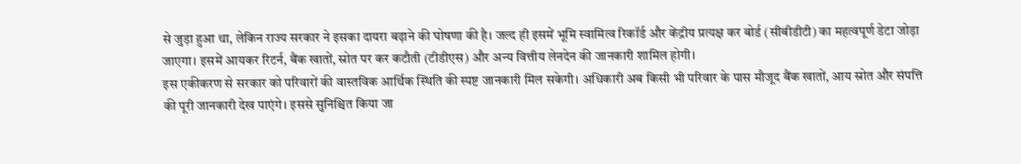से जुड़ा हुआ था, लेकिन राज्य सरकार ने इसका दायरा बढ़ाने की घोषणा की है। जल्द ही इसमें भूमि स्वामित्व रिकॉर्ड और केंद्रीय प्रत्यक्ष कर बोर्ड (सीबीडीटी) का महत्वपूर्ण डेटा जोड़ा जाएगा। इसमें आयकर रिटर्न, बैंक खातों, स्रोत पर कर कटौती (टीडीएस) और अन्य वित्तीय लेनदेन की जानकारी शामिल होगी।
इस एकीकरण से सरकार को परिवारों की वास्तविक आर्थिक स्थिति की स्पष्ट जानकारी मिल सकेगी। अधिकारी अब किसी भी परिवार के पास मौजूद बैंक खातों, आय स्रोत और संपत्ति की पूरी जानकारी देख पाएंगे। इससे सुनिश्चित किया जा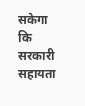सकेगा कि सरकारी सहायता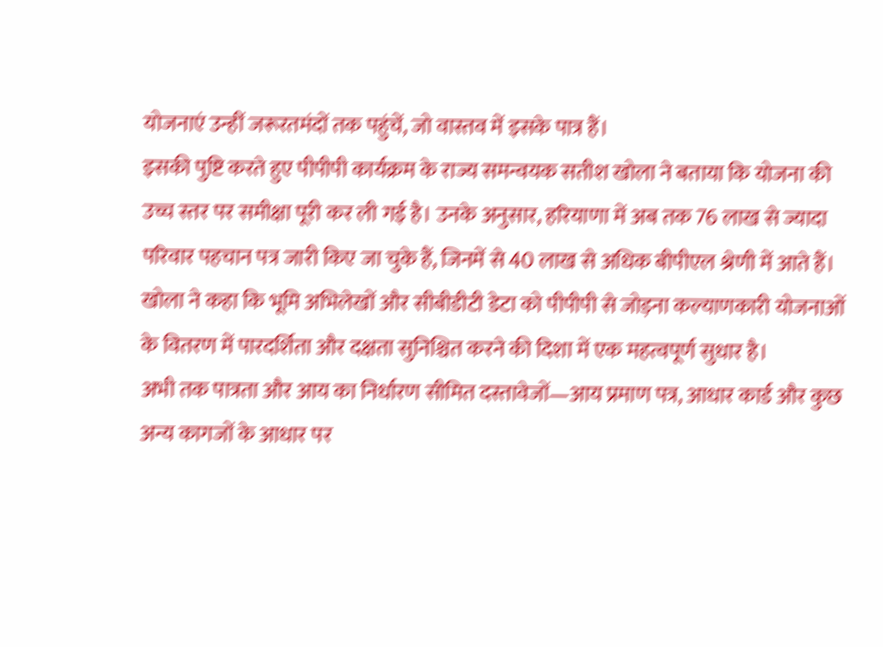योजनाएं उन्हीं जरूरतमंदों तक पहुंचें, जो वास्तव में इसके पात्र हैं।
इसकी पुष्टि करते हुए पीपीपी कार्यक्रम के राज्य समन्वयक सतीश खोला ने बताया कि योजना की उच्च स्तर पर समीक्षा पूरी कर ली गई है। उनके अनुसार, हरियाणा में अब तक 76 लाख से ज्यादा परिवार पहचान पत्र जारी किए जा चुके हैं, जिनमें से 40 लाख से अधिक बीपीएल श्रेणी में आते हैं। खोला ने कहा कि भूमि अभिलेखों और सीबीडीटी डेटा को पीपीपी से जोड़ना कल्याणकारी योजनाओं के वितरण में पारदर्शिता और दक्षता सुनिश्चित करने की दिशा में एक महत्वपूर्ण सुधार है।
अभी तक पात्रता और आय का निर्धारण सीमित दस्तावेजों—आय प्रमाण पत्र, आधार कार्ड और कुछ अन्य कागजों के आधार पर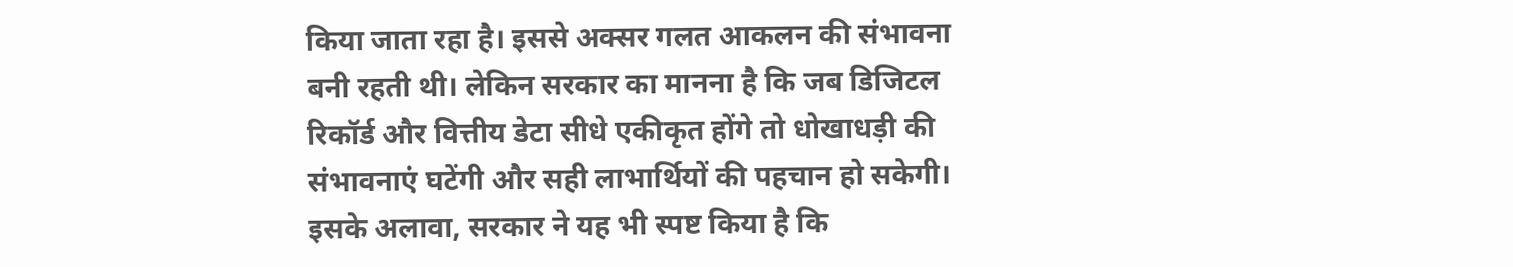किया जाता रहा है। इससे अक्सर गलत आकलन की संभावना बनी रहती थी। लेकिन सरकार का मानना है कि जब डिजिटल रिकॉर्ड और वित्तीय डेटा सीधे एकीकृत होंगे तो धोखाधड़ी की संभावनाएं घटेंगी और सही लाभार्थियों की पहचान हो सकेगी।
इसके अलावा, सरकार ने यह भी स्पष्ट किया है कि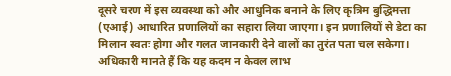दूसरे चरण में इस व्यवस्था को और आधुनिक बनाने के लिए कृत्रिम बुद्धिमत्ता (एआई) आधारित प्रणालियों का सहारा लिया जाएगा। इन प्रणालियों से डेटा का मिलान स्वतः होगा और गलत जानकारी देने वालों का तुरंत पता चल सकेगा। अधिकारी मानते हैं कि यह कदम न केवल लाभ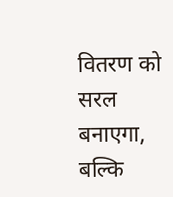वितरण को सरल बनाएगा, बल्कि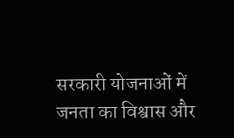सरकारी योजनाओं में जनता का विश्वास और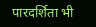पारदर्शिता भी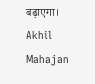बढ़ाएगा।
Akhil Mahajan